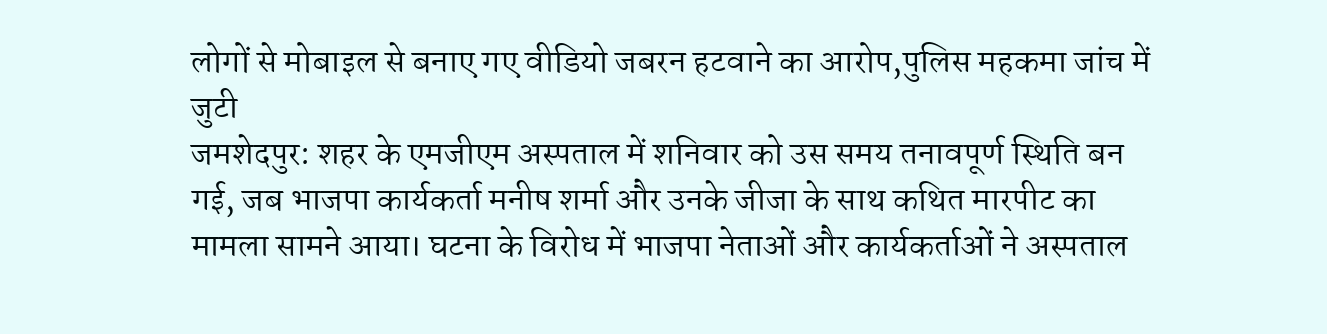लोगों से मोबाइल से बनाए गए वीडियो जबरन हटवाने का आरोप,पुलिस महकमा जांच में जुटी
जमशेदपुर: शहर के एमजीएम अस्पताल में शनिवार को उस समय तनावपूर्ण स्थिति बन गई, जब भाजपा कार्यकर्ता मनीष शर्मा और उनके जीजा के साथ कथित मारपीट का मामला सामने आया। घटना के विरोध में भाजपा नेताओं और कार्यकर्ताओं ने अस्पताल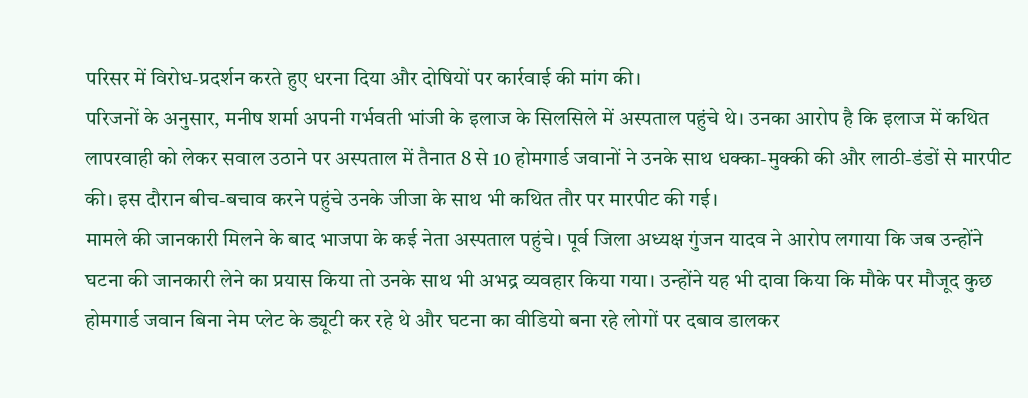परिसर में विरोध-प्रदर्शन करते हुए धरना दिया और दोषियों पर कार्रवाई की मांग की।
परिजनों के अनुसार, मनीष शर्मा अपनी गर्भवती भांजी के इलाज के सिलसिले में अस्पताल पहुंचे थे। उनका आरोप है कि इलाज में कथित लापरवाही को लेकर सवाल उठाने पर अस्पताल में तैनात 8 से 10 होमगार्ड जवानों ने उनके साथ धक्का-मुक्की की और लाठी-डंडों से मारपीट की। इस दौरान बीच-बचाव करने पहुंचे उनके जीजा के साथ भी कथित तौर पर मारपीट की गई।
मामले की जानकारी मिलने के बाद भाजपा के कई नेता अस्पताल पहुंचे। पूर्व जिला अध्यक्ष गुंजन यादव ने आरोप लगाया कि जब उन्होंने घटना की जानकारी लेने का प्रयास किया तो उनके साथ भी अभद्र व्यवहार किया गया। उन्होंने यह भी दावा किया कि मौके पर मौजूद कुछ होमगार्ड जवान बिना नेम प्लेट के ड्यूटी कर रहे थे और घटना का वीडियो बना रहे लोगों पर दबाव डालकर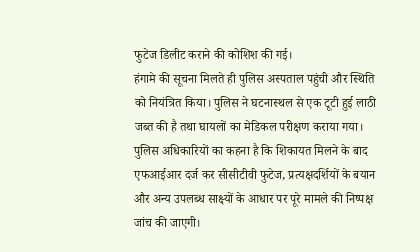फुटेज डिलीट कराने की कोशिश की गई।
हंगामे की सूचना मिलते ही पुलिस अस्पताल पहुंची और स्थिति को नियंत्रित किया। पुलिस ने घटनास्थल से एक टूटी हुई लाठी जब्त की है तथा घायलों का मेडिकल परीक्षण कराया गया। पुलिस अधिकारियों का कहना है कि शिकायत मिलने के बाद एफआईआर दर्ज कर सीसीटीवी फुटेज, प्रत्यक्षदर्शियों के बयान और अन्य उपलब्ध साक्ष्यों के आधार पर पूरे मामले की निष्पक्ष जांच की जाएगी।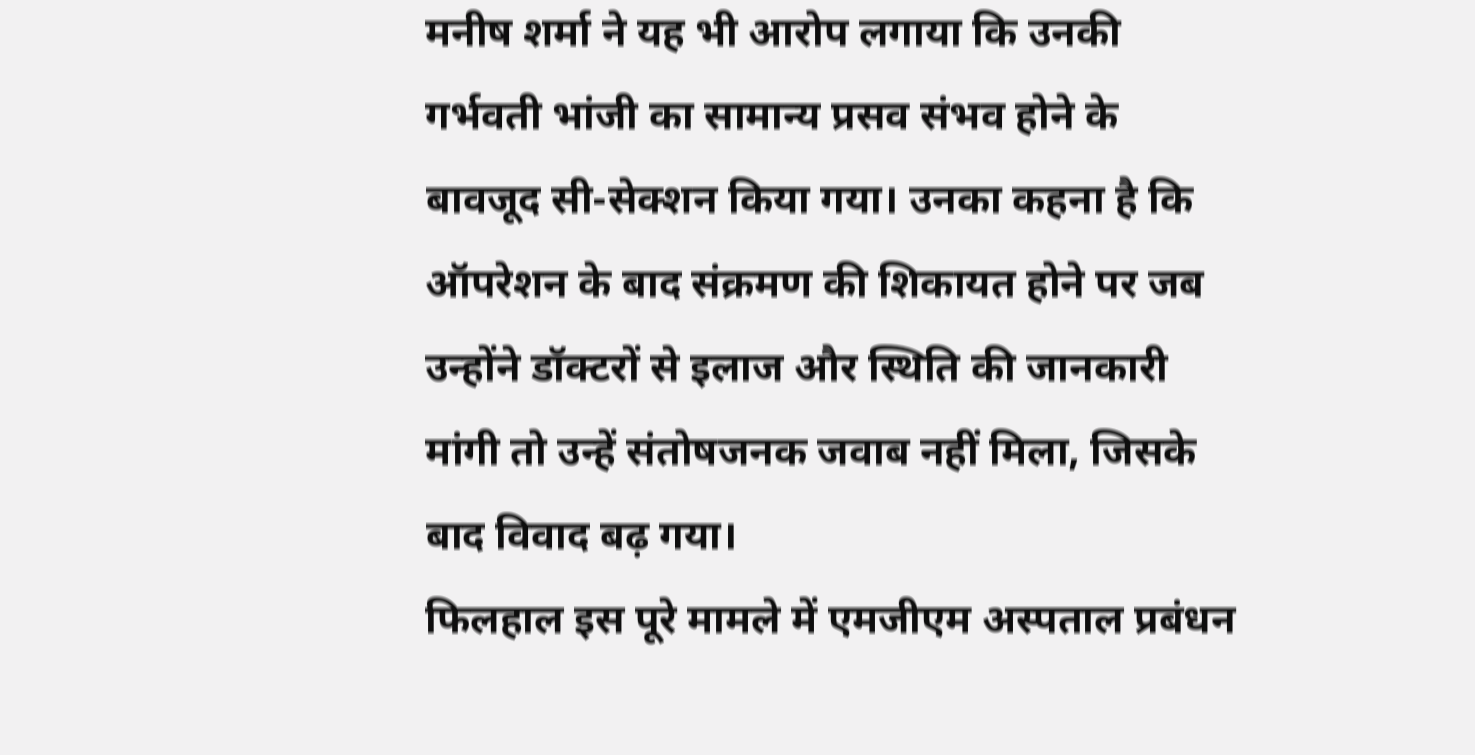मनीष शर्मा ने यह भी आरोप लगाया कि उनकी गर्भवती भांजी का सामान्य प्रसव संभव होने के बावजूद सी-सेक्शन किया गया। उनका कहना है कि ऑपरेशन के बाद संक्रमण की शिकायत होने पर जब उन्होंने डॉक्टरों से इलाज और स्थिति की जानकारी मांगी तो उन्हें संतोषजनक जवाब नहीं मिला, जिसके बाद विवाद बढ़ गया।
फिलहाल इस पूरे मामले में एमजीएम अस्पताल प्रबंधन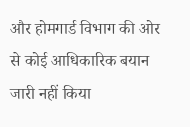और होमगार्ड विभाग की ओर से कोई आधिकारिक बयान जारी नहीं किया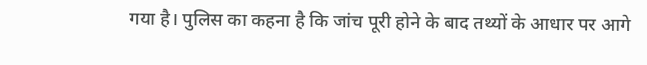गया है। पुलिस का कहना है कि जांच पूरी होने के बाद तथ्यों के आधार पर आगे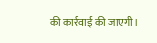की कार्रवाई की जाएगी।